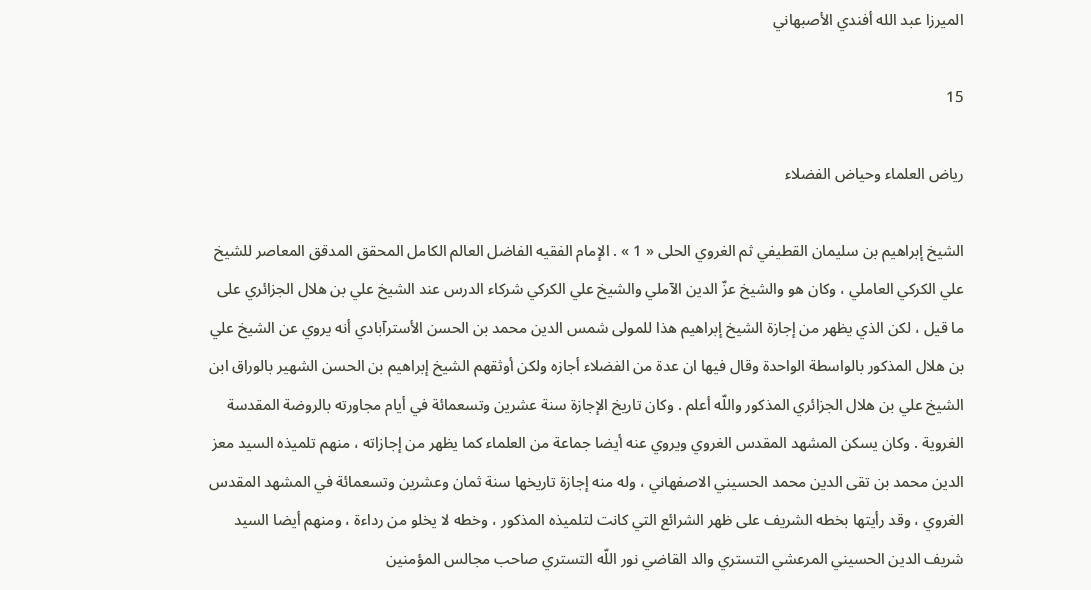الميرزا عبد الله أفندي الأصبهاني

15

رياض العلماء وحياض الفضلاء

الشيخ إبراهيم بن سليمان القطيفي ثم الغروي الحلى « 1 » . الإمام الفقيه الفاضل العالم الكامل المحقق المدقق المعاصر للشيخ علي الكركي العاملي ، وكان هو والشيخ عزّ الدين الآملي والشيخ علي الكركي شركاء الدرس عند الشيخ علي بن هلال الجزائري على ما قيل ، لكن الذي يظهر من إجازة الشيخ إبراهيم هذا للمولى شمس الدين محمد بن الحسن الأسترآبادي أنه يروي عن الشيخ علي بن هلال المذكور بالواسطة الواحدة وقال فيها ان عدة من الفضلاء أجازه ولكن أوثقهم الشيخ إبراهيم بن الحسن الشهير بالوراق ابن الشيخ علي بن هلال الجزائري المذكور واللّه أعلم . وكان تاريخ الإجازة سنة عشرين وتسعمائة في أيام مجاورته بالروضة المقدسة الغروية . وكان يسكن المشهد المقدس الغروي ويروي عنه أيضا جماعة من العلماء كما يظهر من إجازاته ، منهم تلميذه السيد معز الدين محمد بن تقى الدين محمد الحسيني الاصفهاني ، وله منه إجازة تاريخها سنة ثمان وعشرين وتسعمائة في المشهد المقدس الغروي ، وقد رأيتها بخطه الشريف على ظهر الشرائع التي كانت لتلميذه المذكور ، وخطه لا يخلو من رداءة ، ومنهم أيضا السيد شريف الدين الحسيني المرعشي التستري والد القاضي نور اللّه التستري صاحب مجالس المؤمنين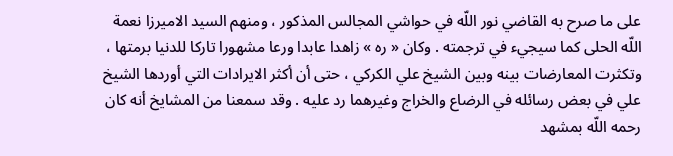على ما صرح به القاضي نور اللّه في حواشي المجالس المذكور ، ومنهم السيد الاميرزا نعمة اللّه الحلى كما سيجيء في ترجمته . وكان « ره » زاهدا عابدا ورعا مشهورا تاركا للدنيا برمتها ، وتكثرت المعارضات بينه وبين الشيخ علي الكركي ، حتى أن أكثر الايرادات التي أوردها الشيخ علي في بعض رسائله في الرضاع والخراج وغيرهما رد عليه . وقد سمعنا من المشايخ أنه كان رحمه اللّه بمشهد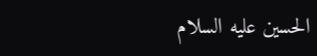الحسين عليه السلام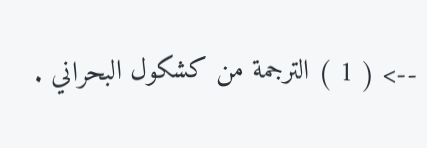--> ( 1 ) الترجمة من كشكول البحراني .